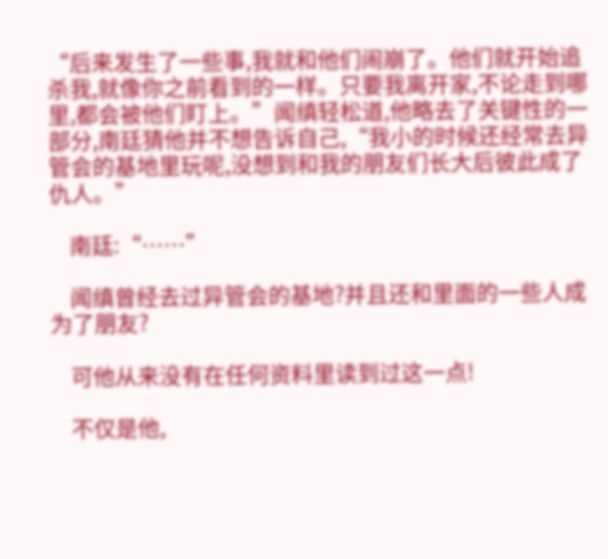“后来发生了一些事,我就和他们闹崩了。他们就开始追杀我,就像你之前看到的一样。只要我离开家,不论走到哪里,都会被他们盯上。”闻缜轻松道,他略去了关键性的一部分,南廷猜他并不想告诉自己,“我小的时候还经常去异管会的基地里玩呢,没想到和我的朋友们长大后彼此成了仇人。”

    南廷:“……”

    闻缜曾经去过异管会的基地?并且还和里面的一些人成为了朋友?

    可他从来没有在任何资料里读到过这一点!

    不仅是他,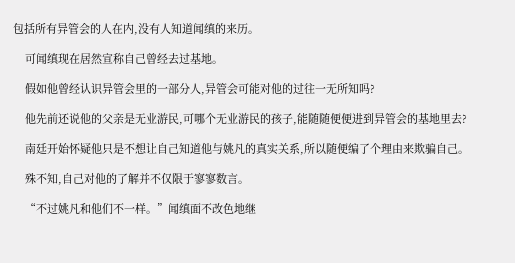包括所有异管会的人在内,没有人知道闻缜的来历。

    可闻缜现在居然宣称自己曾经去过基地。

    假如他曾经认识异管会里的一部分人,异管会可能对他的过往一无所知吗?

    他先前还说他的父亲是无业游民,可哪个无业游民的孩子,能随随便便进到异管会的基地里去?

    南廷开始怀疑他只是不想让自己知道他与姚凡的真实关系,所以随便编了个理由来欺骗自己。

    殊不知,自己对他的了解并不仅限于寥寥数言。

    “不过姚凡和他们不一样。”闻缜面不改色地继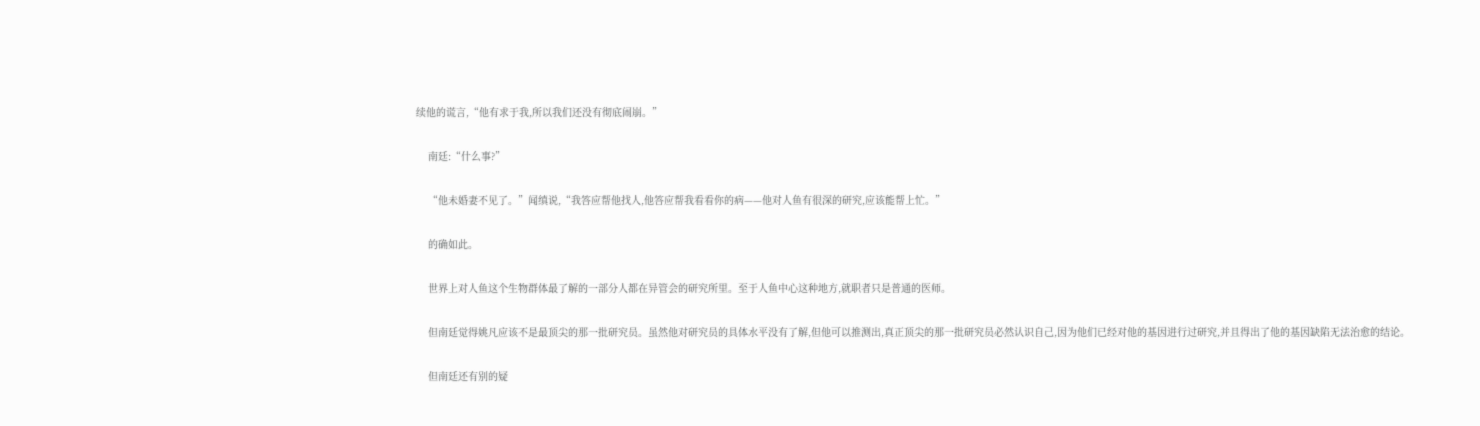续他的谎言,“他有求于我,所以我们还没有彻底闹崩。”

    南廷:“什么事?”

    “他未婚妻不见了。”闻缜说,“我答应帮他找人,他答应帮我看看你的病——他对人鱼有很深的研究,应该能帮上忙。”

    的确如此。

    世界上对人鱼这个生物群体最了解的一部分人都在异管会的研究所里。至于人鱼中心这种地方,就职者只是普通的医师。

    但南廷觉得姚凡应该不是最顶尖的那一批研究员。虽然他对研究员的具体水平没有了解,但他可以推测出,真正顶尖的那一批研究员必然认识自己,因为他们已经对他的基因进行过研究,并且得出了他的基因缺陷无法治愈的结论。

    但南廷还有别的疑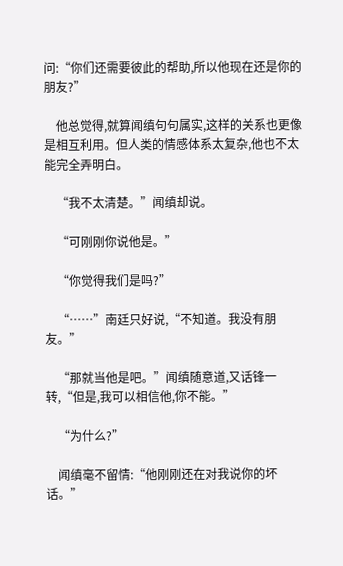问:“你们还需要彼此的帮助,所以他现在还是你的朋友?”

    他总觉得,就算闻缜句句属实,这样的关系也更像是相互利用。但人类的情感体系太复杂,他也不太能完全弄明白。

    “我不太清楚。”闻缜却说。

    “可刚刚你说他是。”

    “你觉得我们是吗?”

    “……”南廷只好说,“不知道。我没有朋友。”

    “那就当他是吧。”闻缜随意道,又话锋一转,“但是,我可以相信他,你不能。”

    “为什么?”

    闻缜毫不留情:“他刚刚还在对我说你的坏话。”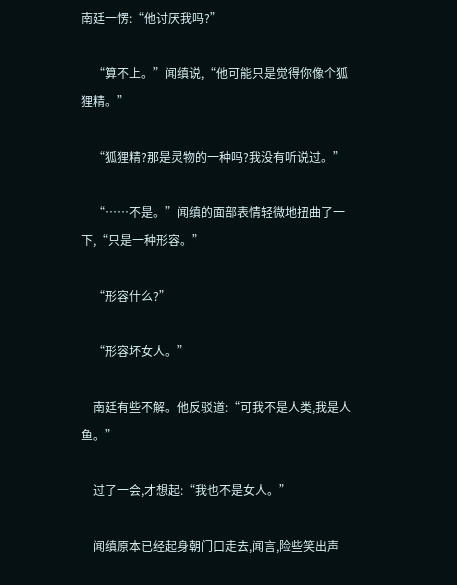南廷一愣:“他讨厌我吗?”

    “算不上。”闻缜说,“他可能只是觉得你像个狐狸精。”

    “狐狸精?那是灵物的一种吗?我没有听说过。”

    “……不是。”闻缜的面部表情轻微地扭曲了一下,“只是一种形容。”

    “形容什么?”

    “形容坏女人。”

    南廷有些不解。他反驳道:“可我不是人类,我是人鱼。”

    过了一会,才想起:“我也不是女人。”

    闻缜原本已经起身朝门口走去,闻言,险些笑出声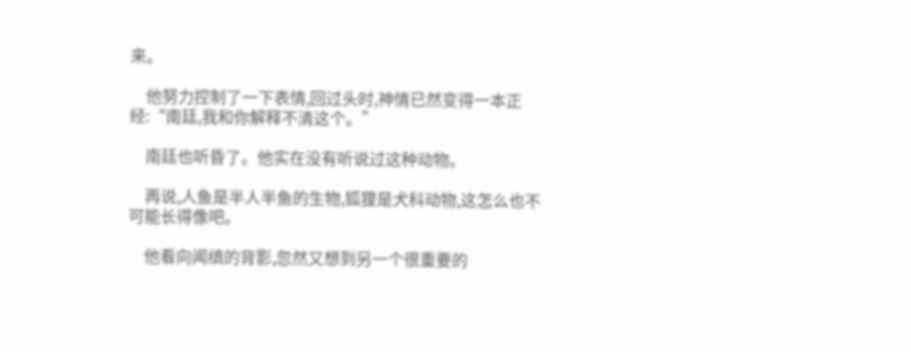来。

    他努力控制了一下表情,回过头时,神情已然变得一本正经:“南廷,我和你解释不清这个。”

    南廷也听昏了。他实在没有听说过这种动物。

    再说,人鱼是半人半鱼的生物,狐狸是犬科动物,这怎么也不可能长得像吧。

    他看向闻缜的背影,忽然又想到另一个很重要的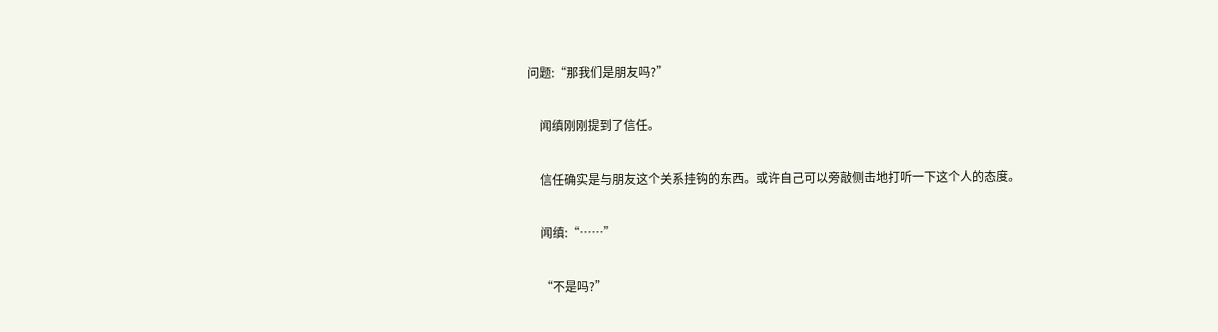问题:“那我们是朋友吗?”

    闻缜刚刚提到了信任。

    信任确实是与朋友这个关系挂钩的东西。或许自己可以旁敲侧击地打听一下这个人的态度。

    闻缜:“……”

    “不是吗?”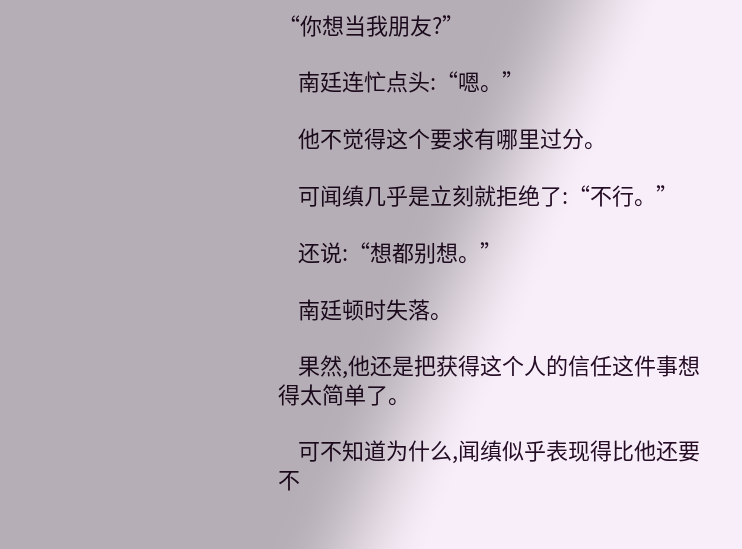“你想当我朋友?”

    南廷连忙点头:“嗯。”

    他不觉得这个要求有哪里过分。

    可闻缜几乎是立刻就拒绝了:“不行。”

    还说:“想都别想。”

    南廷顿时失落。

    果然,他还是把获得这个人的信任这件事想得太简单了。

    可不知道为什么,闻缜似乎表现得比他还要不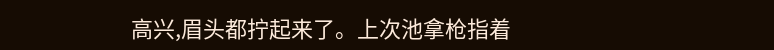高兴,眉头都拧起来了。上次池拿枪指着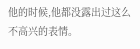他的时候,他都没露出过这么不高兴的表情。